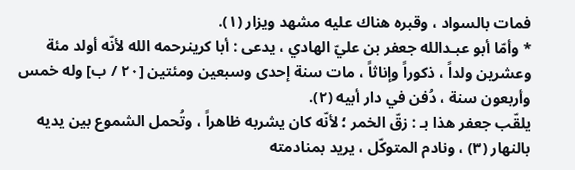فمات بالسواد ، وقبره هناك عليه مشهد ويزار (١).
* وأمّا أبو عبـدالله جعفر بن عليّ الهادي ، يدعى : أبا كرينرحمه الله لأنّه أولد مئة وعشرين ولداً ، ذكوراً وإناثاً ، مات سنة إحدى وسبعين ومئتين [٢٠ / ب] وله خمس وأربعون سنة ، دُفن في دار أبيه (٢).
يلقّب جعفر هذا بـ : زقّ الخمر ؛ لأنّه كان يشربه ظاهراً ، وتُحمل الشموع بين يديه بالنهار (٣) ، ونادم المتوكّل ، يريد بمنادمته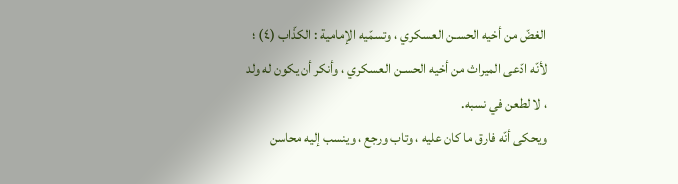الغضّ من أخيه الحسـن العسكري ، وتسمّيه الإمامية : الكذّاب (٤) ؛ لأنّه ادّعى الميراث من أخيه الحسـن العسكري ، وأنكر أن يكون له ولد ، لا لطعن في نسبه.
ويحكى أنّه فارق ما كان عليه ، وتاب ورجع ، وينسب إليه محاسن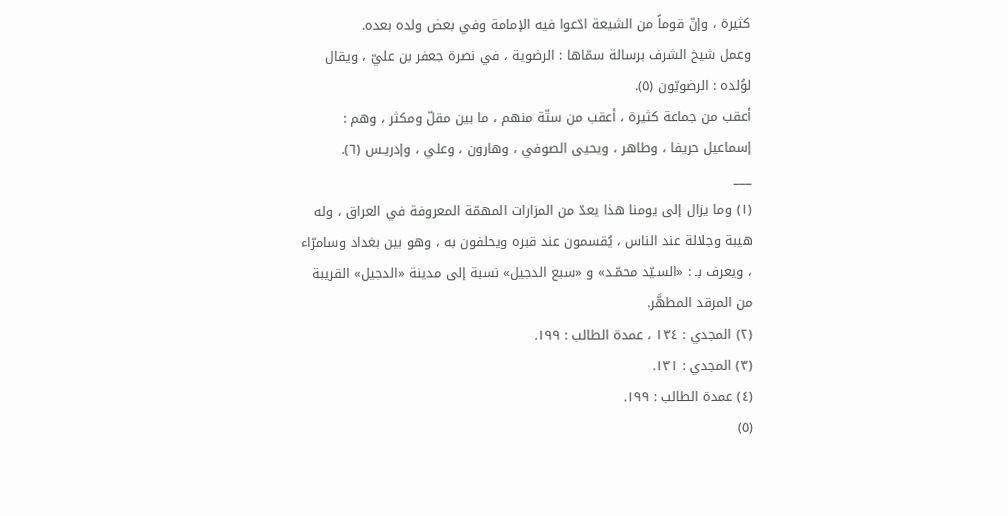كثيرة ، وإنّ قوماً من الشيعة ادّعوا فيه الإمامة وفي بعض ولده بعده.
وعمل شيخ الشرف برسالة سمّاها : الرضوية ، في نصرة جعفر بن عليّ ، ويقال لوُلده : الرضويّون (٥).
أعقب من جماعة كثيرة ، أعقب من ستّة منهم ، ما بين مقلّ ومكثر ، وهم : إسماعيل حريفا ، وطاهر ، ويحيى الصوفي ، وهارون ، وعلي ، وإدريـس (٦).
___
(١) وما يزال إلى يومنا هذا يعدّ من المزارات المهمّة المعروفة في العراق ، وله هيبة وجلالة عند الناس ، يُقسمون عند قبره ويحلفون به ، وهو بين بغداد وسامرّاء ، ويعرف بـ : «السـيّد محمّـد» و «سبع الدجيل» نسبة إلى مدينة «الدجيل» القريبة من المرقد المطهَّر.
(٢) المجدي : ١٣٤ ، عمدة الطالب : ١٩٩.
(٣) المجدي : ١٣١.
(٤) عمدة الطالب : ١٩٩.
(٥)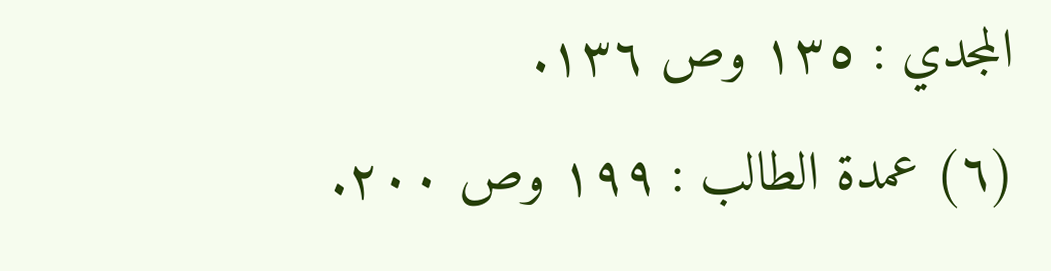المجدي : ١٣٥ وص ١٣٦.
(٦) عمدة الطالب : ١٩٩ وص ٢٠٠.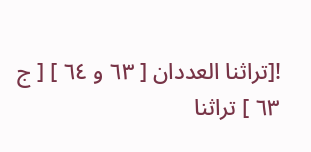![تراثنا العددان [ ٦٣ و ٦٤ ] [ ج ٦٣ ] تراثنا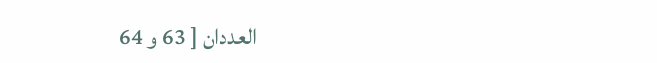العددان [ 63 و 64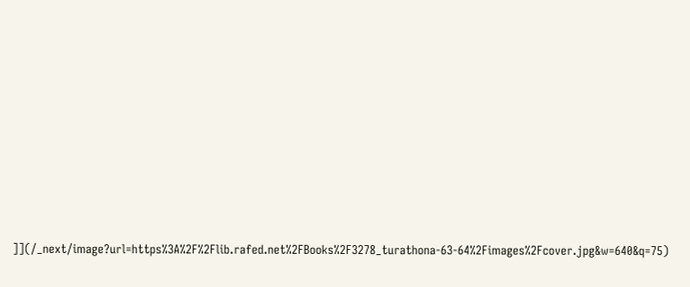]](/_next/image?url=https%3A%2F%2Flib.rafed.net%2FBooks%2F3278_turathona-63-64%2Fimages%2Fcover.jpg&w=640&q=75)